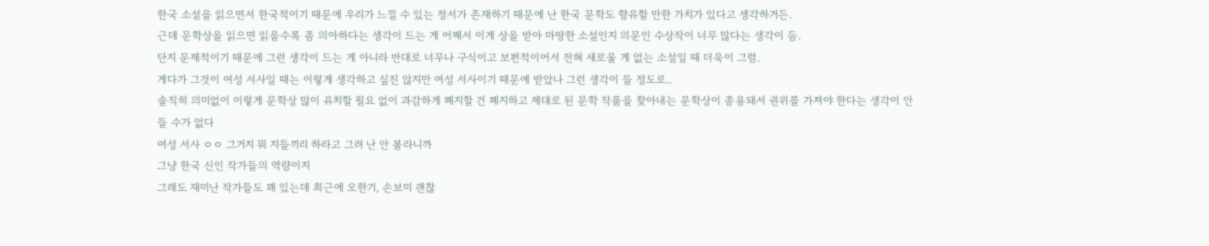한국 소설을 읽으면서 한국적이기 때문에 우리가 느낄 수 있는 정서가 존재하기 때문에 난 한국 문학도 향유할 만한 가치가 있다고 생각하거든.
근데 문학상을 읽으면 읽을수록 좀 의아하다는 생각이 드는 게 어째서 이게 상을 받아 마땅한 소설인지 의문인 수상작이 너무 많다는 생각이 듬.
단지 문제적이기 때문에 그런 생각이 드는 게 아니라 반대로 너무나 구식이고 보편적이어서 전혀 새로울 게 없는 소설일 때 더욱이 그럼.
게다가 그것이 여성 서사일 때는 이렇게 생각하고 싶진 않지만 여성 서사이기 때문에 받았나 그런 생각이 들 정도로..
솔직히 의미없이 이렇게 문학상 많이 유치할 필요 없이 과감하게 폐지할 건 폐지하고 제대로 된 문학 작품을 찾아내는 문학상이 종용돼서 권위를 가져야 한다는 생각이 안 들 수가 없다
여성 서사 ㅇㅇ 그거지 뭐 지들끼리 하라고 그려 난 안 볼라니까
그냥 한국 신인 작가들의 역량이지
그래도 재미난 작가들도 꽤 있는데 최근에 오한기, 손보미 괜찮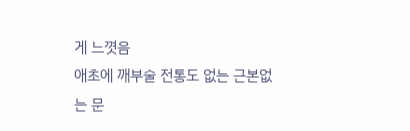게 느꼇음
애초에 깨부술 전통도 없는 근본없는 문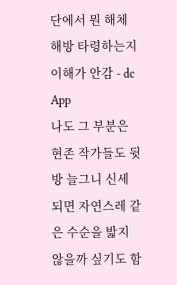단에서 뭔 해체 해방 타령하는지 이해가 안감 - dc App
나도 그 부분은 현존 작가들도 뒷방 늘그니 신세 되면 자연스레 같은 수순을 밟지 않을까 싶기도 함